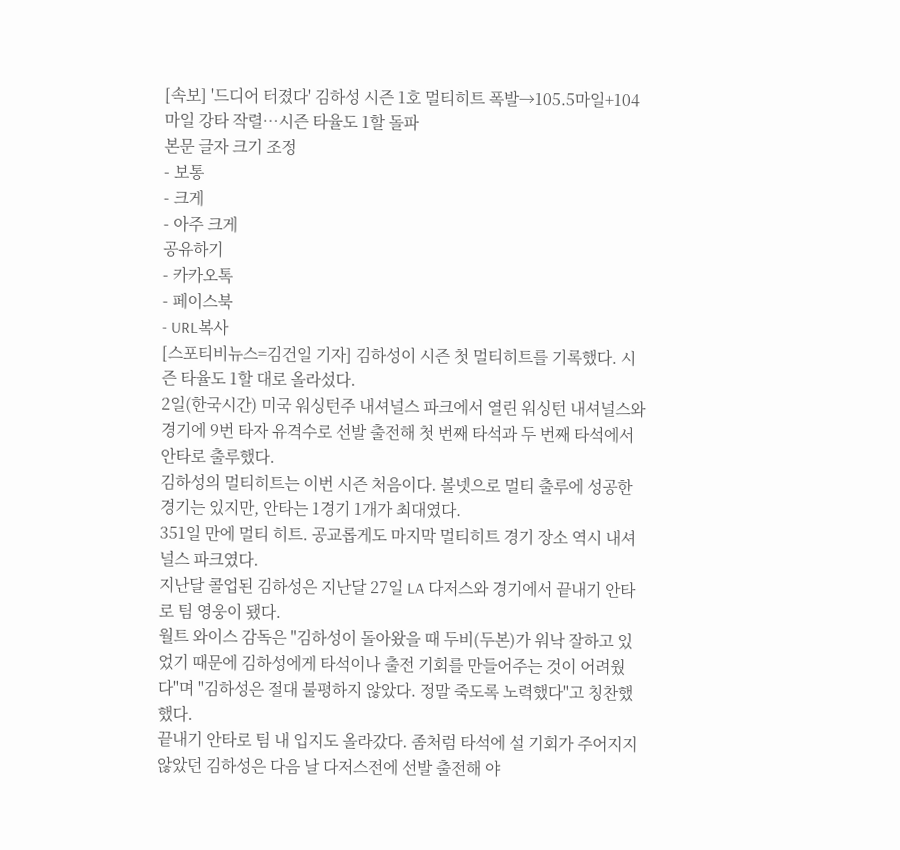[속보] '드디어 터졌다' 김하성 시즌 1호 멀티히트 폭발→105.5마일+104마일 강타 작렬…시즌 타율도 1할 돌파
본문 글자 크기 조정
- 보통
- 크게
- 아주 크게
공유하기
- 카카오톡
- 페이스북
- URL복사
[스포티비뉴스=김건일 기자] 김하성이 시즌 첫 멀티히트를 기록했다. 시즌 타율도 1할 대로 올라섰다.
2일(한국시간) 미국 워싱턴주 내셔널스 파크에서 열린 워싱턴 내셔널스와 경기에 9번 타자 유격수로 선발 출전해 첫 번째 타석과 두 번째 타석에서 안타로 출루했다.
김하성의 멀티히트는 이번 시즌 처음이다. 볼넷으로 멀티 출루에 성공한 경기는 있지만, 안타는 1경기 1개가 최대였다.
351일 만에 멀티 히트. 공교롭게도 마지막 멀티히트 경기 장소 역시 내셔널스 파크였다.
지난달 콜업된 김하성은 지난달 27일 LA 다저스와 경기에서 끝내기 안타로 팀 영웅이 됐다.
월트 와이스 감독은 "김하성이 돌아왔을 때 두비(두본)가 워낙 잘하고 있었기 때문에 김하성에게 타석이나 출전 기회를 만들어주는 것이 어려웠다"며 "김하성은 절대 불평하지 않았다. 정말 죽도록 노력했다"고 칭찬했했다.
끝내기 안타로 팀 내 입지도 올라갔다. 좀처럼 타석에 설 기회가 주어지지 않았던 김하성은 다음 날 다저스전에 선발 출전해 야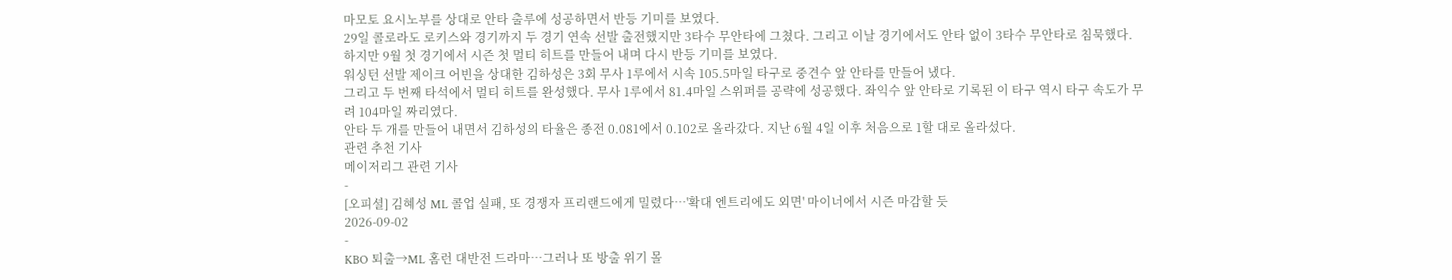마모토 요시노부를 상대로 안타 출루에 성공하면서 반등 기미를 보였다.
29일 콜로라도 로키스와 경기까지 두 경기 연속 선발 출전했지만 3타수 무안타에 그쳤다. 그리고 이날 경기에서도 안타 없이 3타수 무안타로 침묵했다.
하지만 9월 첫 경기에서 시즌 첫 멀티 히트를 만들어 내며 다시 반등 기미를 보였다.
워싱턴 선발 제이크 어빈을 상대한 김하성은 3회 무사 1루에서 시속 105.5마일 타구로 중견수 앞 안타를 만들어 냈다.
그리고 두 번째 타석에서 멀티 히트를 완성했다. 무사 1루에서 81.4마일 스위퍼를 공략에 성공했다. 좌익수 앞 안타로 기록된 이 타구 역시 타구 속도가 무려 104마일 짜리였다.
안타 두 개를 만들어 내면서 김하성의 타율은 종전 0.081에서 0.102로 올라갔다. 지난 6월 4일 이후 처음으로 1할 대로 올라섰다.
관련 추천 기사
메이저리그 관련 기사
-
[오피셜] 김혜성 ML 콜업 실패, 또 경쟁자 프리랜드에게 밀렸다…'확대 엔트리에도 외면' 마이너에서 시즌 마감할 듯
2026-09-02
-
KBO 퇴출→ML 홈런 대반전 드라마…그러나 또 방출 위기 몰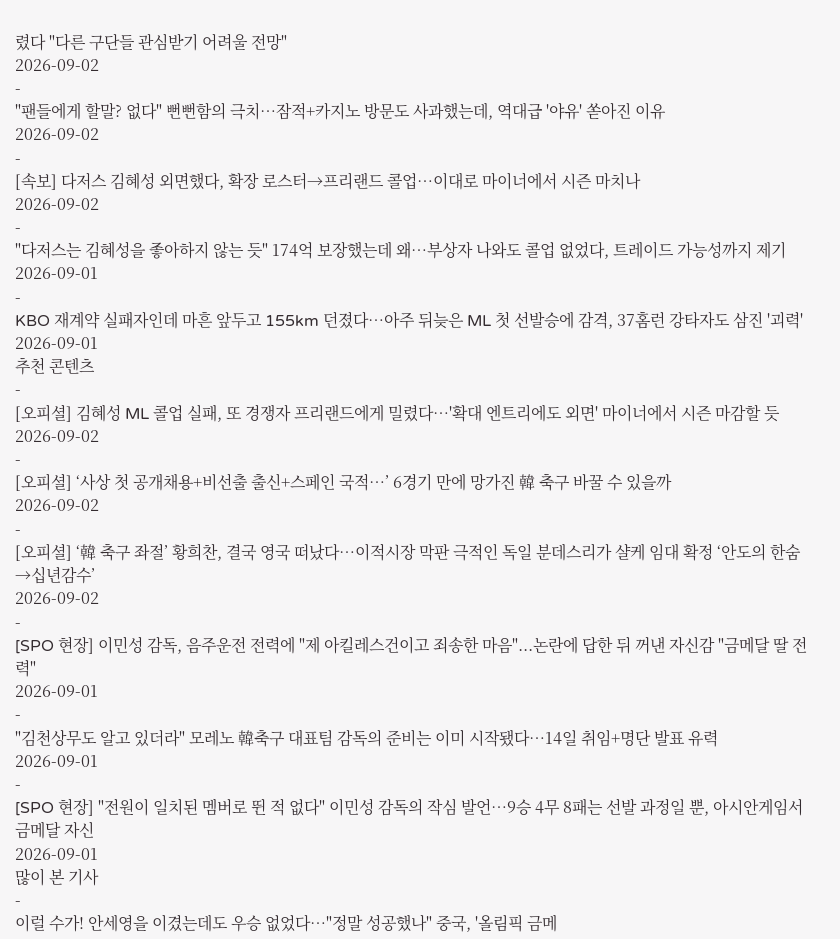렸다 "다른 구단들 관심받기 어려울 전망"
2026-09-02
-
"팬들에게 할말? 없다" 뻔뻔함의 극치…잠적+카지노 방문도 사과했는데, 역대급 '야유' 쏟아진 이유
2026-09-02
-
[속보] 다저스 김혜성 외면했다, 확장 로스터→프리랜드 콜업…이대로 마이너에서 시즌 마치나
2026-09-02
-
"다저스는 김혜성을 좋아하지 않는 듯" 174억 보장했는데 왜…부상자 나와도 콜업 없었다, 트레이드 가능성까지 제기
2026-09-01
-
KBO 재계약 실패자인데 마흔 앞두고 155km 던졌다…아주 뒤늦은 ML 첫 선발승에 감격, 37홈런 강타자도 삼진 '괴력'
2026-09-01
추천 콘텐츠
-
[오피셜] 김혜성 ML 콜업 실패, 또 경쟁자 프리랜드에게 밀렸다…'확대 엔트리에도 외면' 마이너에서 시즌 마감할 듯
2026-09-02
-
[오피셜] ‘사상 첫 공개채용+비선출 출신+스페인 국적…’ 6경기 만에 망가진 韓 축구 바꿀 수 있을까
2026-09-02
-
[오피셜] ‘韓 축구 좌절’ 황희찬, 결국 영국 떠났다…이적시장 막판 극적인 독일 분데스리가 샬케 임대 확정 ‘안도의 한숨→십년감수’
2026-09-02
-
[SPO 현장] 이민성 감독, 음주운전 전력에 "제 아킬레스건이고 죄송한 마음"...논란에 답한 뒤 꺼낸 자신감 "금메달 딸 전력"
2026-09-01
-
"김천상무도 알고 있더라" 모레노 韓축구 대표팀 감독의 준비는 이미 시작됐다…14일 취임+명단 발표 유력
2026-09-01
-
[SPO 현장] "전원이 일치된 멤버로 뛴 적 없다" 이민성 감독의 작심 발언…9승 4무 8패는 선발 과정일 뿐, 아시안게임서 금메달 자신
2026-09-01
많이 본 기사
-
이럴 수가! 안세영을 이겼는데도 우승 없었다…"정말 성공했나" 중국, '올림픽 금메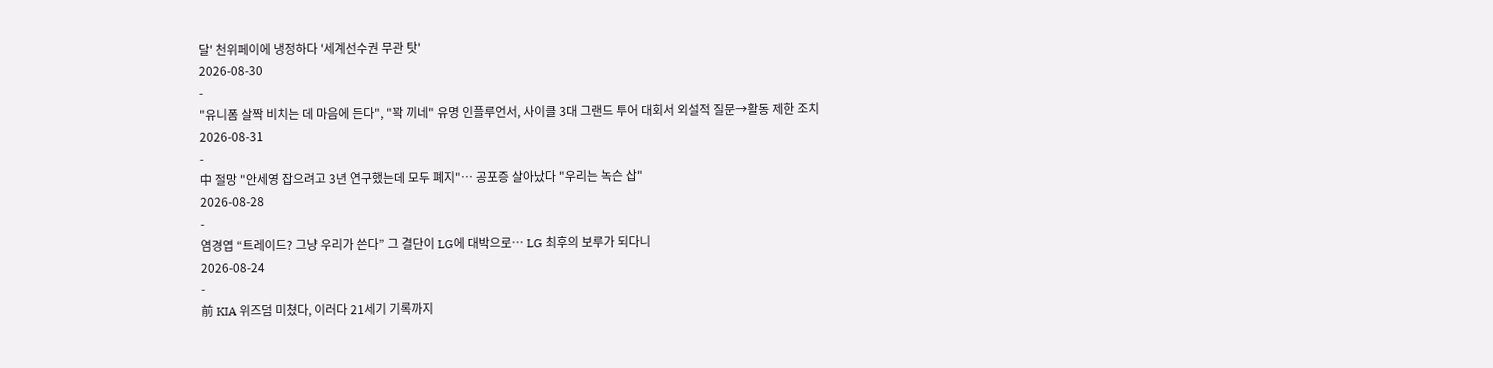달' 천위페이에 냉정하다 '세계선수권 무관 탓'
2026-08-30
-
"유니폼 살짝 비치는 데 마음에 든다", "꽉 끼네" 유명 인플루언서, 사이클 3대 그랜드 투어 대회서 외설적 질문→활동 제한 조치
2026-08-31
-
中 절망 "안세영 잡으려고 3년 연구했는데 모두 폐지"… 공포증 살아났다 "우리는 녹슨 삽"
2026-08-28
-
염경엽 “트레이드? 그냥 우리가 쓴다” 그 결단이 LG에 대박으로… LG 최후의 보루가 되다니
2026-08-24
-
前 KIA 위즈덤 미쳤다, 이러다 21세기 기록까지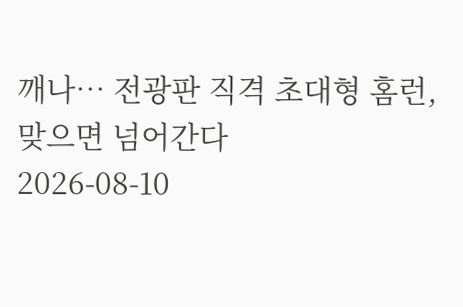깨나… 전광판 직격 초대형 홈런, 맞으면 넘어간다
2026-08-10